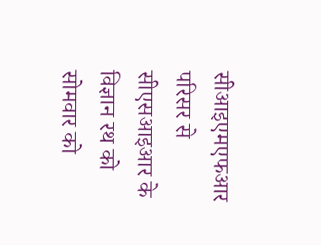सीआइएमएफआर परिसर से सीएसआइआर के विज्ञान रथ को सोमवार को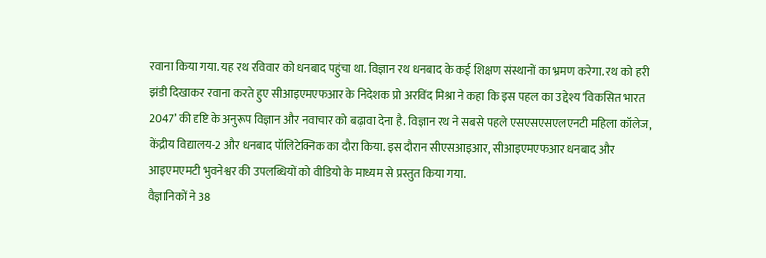रवाना किया गया. यह रथ रविवार को धनबाद पहुंचा था. विज्ञान रथ धनबाद के कई शिक्षण संस्थानों का भ्रमण करेगा. रथ को हरी झंडी दिखाकर रवाना करते हुए सीआइएमएफआर के निदेशक प्रो अरविंद मिश्रा ने कहा कि इस पहल का उद्देश्य ‘विकसित भारत 2047’ की दृष्टि के अनुरूप विज्ञान और नवाचार को बढ़ावा देना है. विज्ञान रथ ने सबसे पहले एसएसएसएलएनटी महिला कॉलेज, केंद्रीय विद्यालय-2 और धनबाद पॉलिटेक्निक का दौरा किया. इस दौरान सीएसआइआर, सीआइएमएफआर धनबाद और आइएमएमटी भुवनेश्वर की उपलब्धियों को वीडियो के माध्यम से प्रस्तुत किया गया.
वैज्ञानिकों ने 38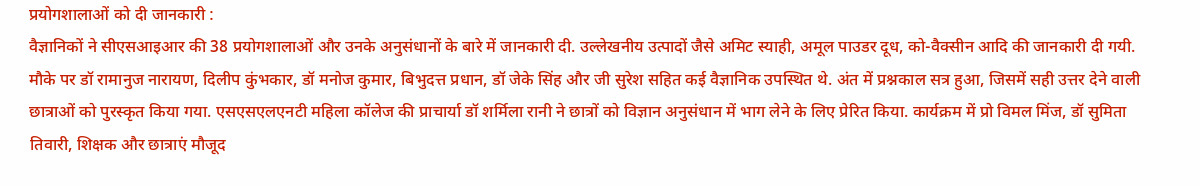प्रयोगशालाओं को दी जानकारी :
वैज्ञानिकों ने सीएसआइआर की 38 प्रयोगशालाओं और उनके अनुसंधानों के बारे में जानकारी दी. उल्लेखनीय उत्पादों जैसे अमिट स्याही, अमूल पाउडर दूध, को-वैक्सीन आदि की जानकारी दी गयी. मौके पर डॉ रामानुज नारायण, दिलीप कुंभकार, डॉ मनोज कुमार, बिभुदत्त प्रधान, डॉ जेके सिंह और जी सुरेश सहित कई वैज्ञानिक उपस्थित थे. अंत में प्रश्नकाल सत्र हुआ, जिसमें सही उत्तर देने वाली छात्राओं को पुरस्कृत किया गया. एसएसएलएनटी महिला कॉलेज की प्राचार्या डॉ शर्मिला रानी ने छात्रों को विज्ञान अनुसंधान में भाग लेने के लिए प्रेरित किया. कार्यक्रम में प्रो विमल मिंज, डॉ सुमिता तिवारी, शिक्षक और छात्राएं मौजूद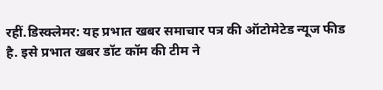रहीं.डिस्क्लेमर: यह प्रभात खबर समाचार पत्र की ऑटोमेटेड न्यूज फीड है. इसे प्रभात खबर डॉट कॉम की टीम ने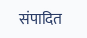संपादित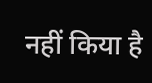नहीं किया है